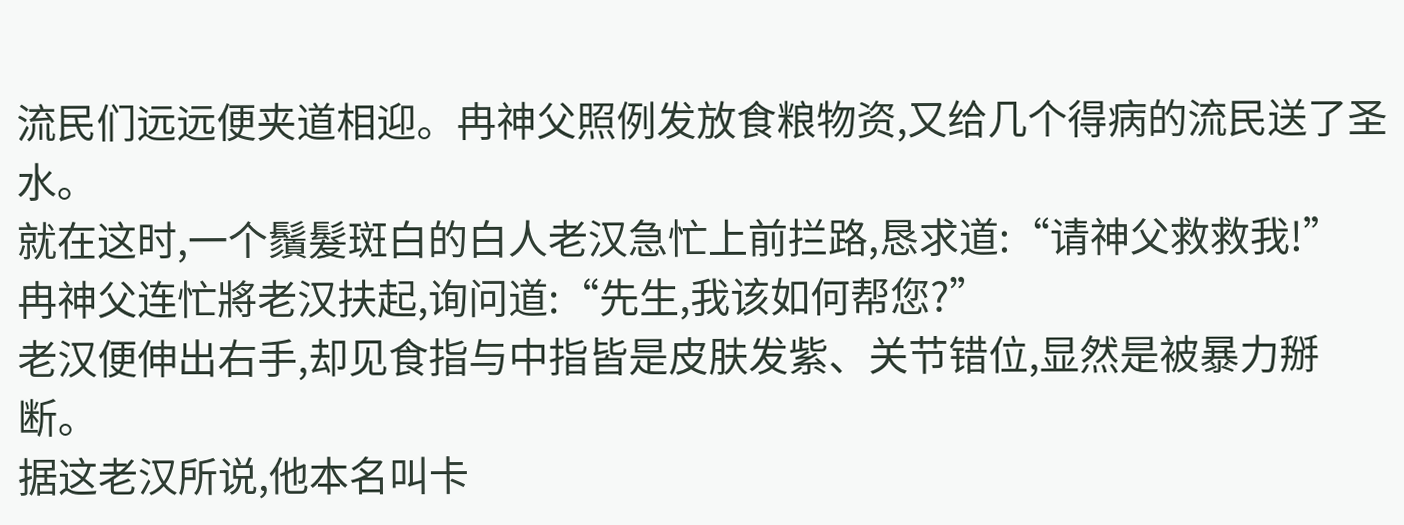流民们远远便夹道相迎。冉神父照例发放食粮物资,又给几个得病的流民送了圣水。
就在这时,一个鬚髮斑白的白人老汉急忙上前拦路,恳求道:“请神父救救我!”
冉神父连忙將老汉扶起,询问道:“先生,我该如何帮您?”
老汉便伸出右手,却见食指与中指皆是皮肤发紫、关节错位,显然是被暴力掰断。
据这老汉所说,他本名叫卡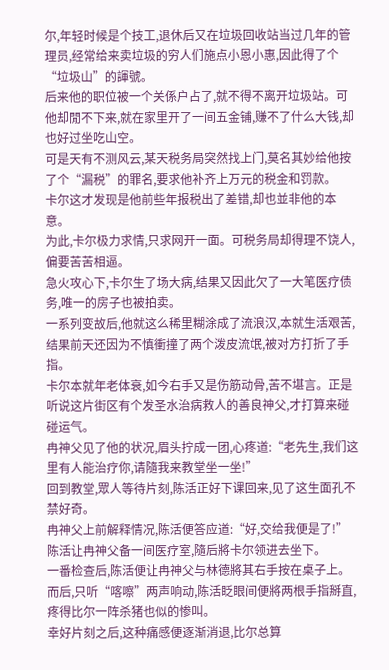尔,年轻时候是个技工,退休后又在垃圾回收站当过几年的管理员,经常给来卖垃圾的穷人们施点小恩小惠,因此得了个“垃圾山”的諢號。
后来他的职位被一个关係户占了,就不得不离开垃圾站。可他却閒不下来,就在家里开了一间五金铺,赚不了什么大钱,却也好过坐吃山空。
可是天有不测风云,某天税务局突然找上门,莫名其妙给他按了个“漏税”的罪名,要求他补齐上万元的税金和罚款。
卡尔这才发现是他前些年报税出了差错,却也並非他的本意。
为此,卡尔极力求情,只求网开一面。可税务局却得理不饶人,偏要苦苦相逼。
急火攻心下,卡尔生了场大病,结果又因此欠了一大笔医疗债务,唯一的房子也被拍卖。
一系列变故后,他就这么稀里糊涂成了流浪汉,本就生活艰苦,结果前天还因为不慎衝撞了两个泼皮流氓,被对方打折了手指。
卡尔本就年老体衰,如今右手又是伤筋动骨,苦不堪言。正是听说这片街区有个发圣水治病救人的善良神父,才打算来碰碰运气。
冉神父见了他的状况,眉头拧成一团,心疼道:“老先生,我们这里有人能治疗你,请隨我来教堂坐一坐!”
回到教堂,眾人等待片刻,陈活正好下课回来,见了这生面孔不禁好奇。
冉神父上前解释情况,陈活便答应道:“好,交给我便是了!”
陈活让冉神父备一间医疗室,隨后將卡尔领进去坐下。
一番检查后,陈活便让冉神父与林德將其右手按在桌子上。
而后,只听“喀嚓”两声响动,陈活眨眼间便將两根手指掰直,疼得比尔一阵杀猪也似的惨叫。
幸好片刻之后,这种痛感便逐渐消退,比尔总算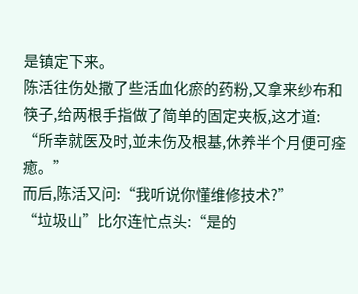是镇定下来。
陈活往伤处撒了些活血化瘀的药粉,又拿来纱布和筷子,给两根手指做了简单的固定夹板,这才道:
“所幸就医及时,並未伤及根基,休养半个月便可痊癒。”
而后,陈活又问:“我听说你懂维修技术?”
“垃圾山”比尔连忙点头:“是的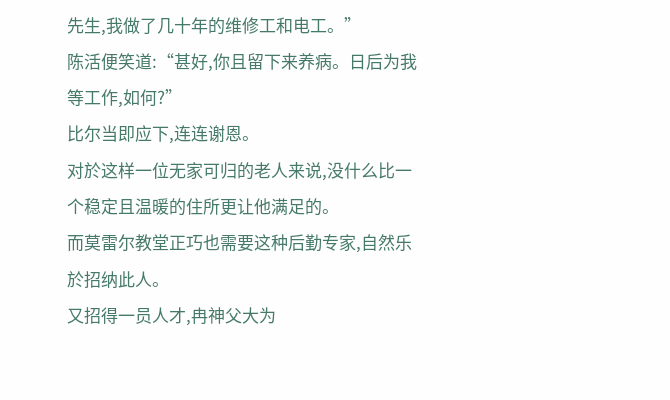先生,我做了几十年的维修工和电工。”
陈活便笑道:“甚好,你且留下来养病。日后为我等工作,如何?”
比尔当即应下,连连谢恩。
对於这样一位无家可归的老人来说,没什么比一个稳定且温暖的住所更让他满足的。
而莫雷尔教堂正巧也需要这种后勤专家,自然乐於招纳此人。
又招得一员人才,冉神父大为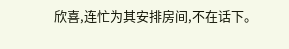欣喜,连忙为其安排房间,不在话下。